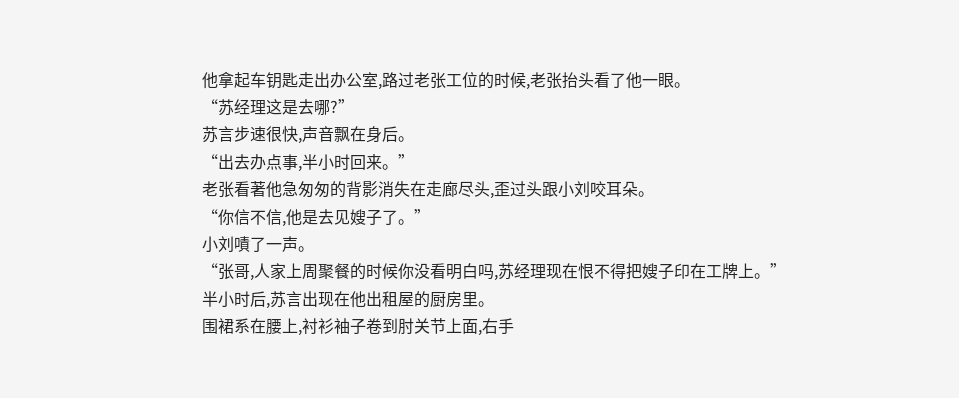他拿起车钥匙走出办公室,路过老张工位的时候,老张抬头看了他一眼。
“苏经理这是去哪?”
苏言步速很快,声音飘在身后。
“出去办点事,半小时回来。”
老张看著他急匆匆的背影消失在走廊尽头,歪过头跟小刘咬耳朵。
“你信不信,他是去见嫂子了。”
小刘嘖了一声。
“张哥,人家上周聚餐的时候你没看明白吗,苏经理现在恨不得把嫂子印在工牌上。”
半小时后,苏言出现在他出租屋的厨房里。
围裙系在腰上,衬衫袖子卷到肘关节上面,右手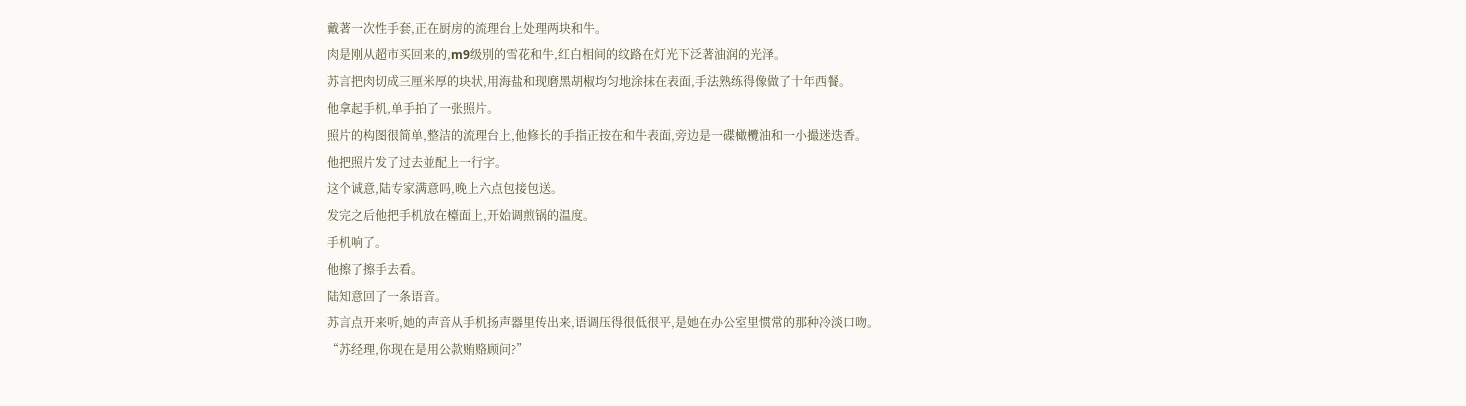戴著一次性手套,正在厨房的流理台上处理两块和牛。
肉是刚从超市买回来的,m9级別的雪花和牛,红白相间的纹路在灯光下泛著油润的光泽。
苏言把肉切成三厘米厚的块状,用海盐和现磨黑胡椒均匀地涂抹在表面,手法熟练得像做了十年西餐。
他拿起手机,单手拍了一张照片。
照片的构图很简单,整洁的流理台上,他修长的手指正按在和牛表面,旁边是一碟橄欖油和一小撮迷迭香。
他把照片发了过去並配上一行字。
这个诚意,陆专家满意吗,晚上六点包接包送。
发完之后他把手机放在檯面上,开始调煎锅的温度。
手机响了。
他擦了擦手去看。
陆知意回了一条语音。
苏言点开来听,她的声音从手机扬声器里传出来,语调压得很低很平,是她在办公室里惯常的那种冷淡口吻。
“苏经理,你现在是用公款贿赂顾问?”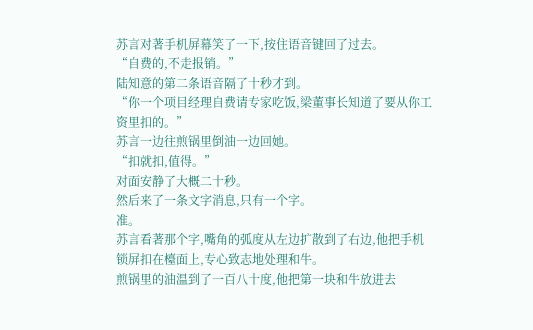苏言对著手机屏幕笑了一下,按住语音键回了过去。
“自费的,不走报销。”
陆知意的第二条语音隔了十秒才到。
“你一个项目经理自费请专家吃饭,梁董事长知道了要从你工资里扣的。”
苏言一边往煎锅里倒油一边回她。
“扣就扣,值得。”
对面安静了大概二十秒。
然后来了一条文字消息,只有一个字。
准。
苏言看著那个字,嘴角的弧度从左边扩散到了右边,他把手机锁屏扣在檯面上,专心致志地处理和牛。
煎锅里的油温到了一百八十度,他把第一块和牛放进去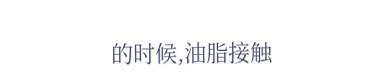的时候,油脂接触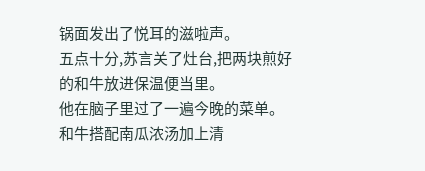锅面发出了悦耳的滋啦声。
五点十分,苏言关了灶台,把两块煎好的和牛放进保温便当里。
他在脑子里过了一遍今晚的菜单。
和牛搭配南瓜浓汤加上清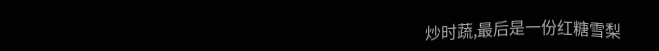炒时蔬,最后是一份红糖雪梨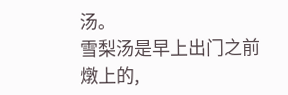汤。
雪梨汤是早上出门之前燉上的,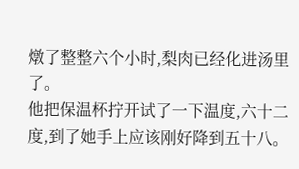燉了整整六个小时,梨肉已经化进汤里了。
他把保温杯拧开试了一下温度,六十二度,到了她手上应该刚好降到五十八。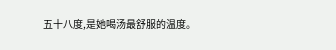五十八度,是她喝汤最舒服的温度。